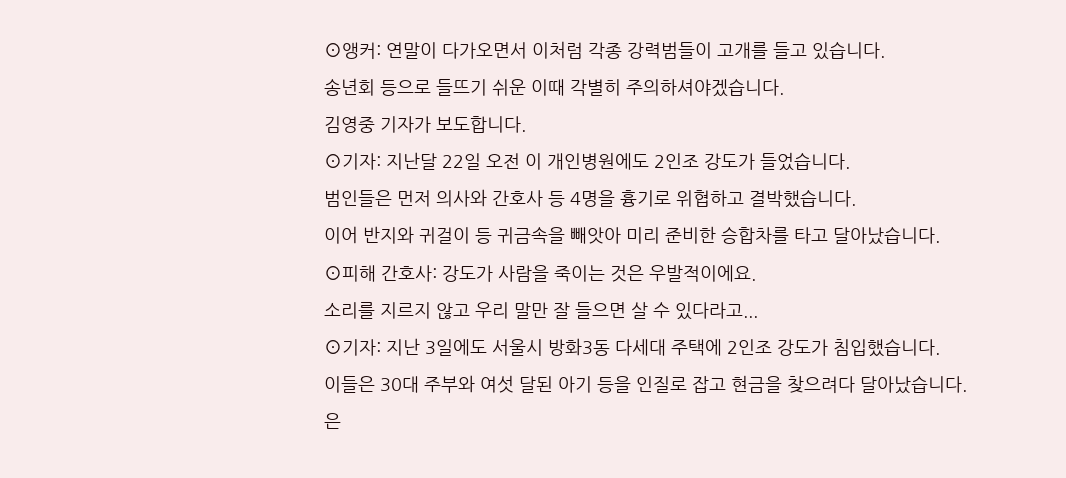⊙앵커: 연말이 다가오면서 이처럼 각종 강력범들이 고개를 들고 있습니다.
송년회 등으로 들뜨기 쉬운 이때 각별히 주의하셔야겠습니다.
김영중 기자가 보도합니다.
⊙기자: 지난달 22일 오전 이 개인병원에도 2인조 강도가 들었습니다.
범인들은 먼저 의사와 간호사 등 4명을 흉기로 위협하고 결박했습니다.
이어 반지와 귀걸이 등 귀금속을 빼앗아 미리 준비한 승합차를 타고 달아났습니다.
⊙피해 간호사: 강도가 사람을 죽이는 것은 우발적이에요.
소리를 지르지 않고 우리 말만 잘 들으면 살 수 있다라고...
⊙기자: 지난 3일에도 서울시 방화3동 다세대 주택에 2인조 강도가 침입했습니다.
이들은 30대 주부와 여섯 달된 아기 등을 인질로 잡고 현금을 찾으려다 달아났습니다.
은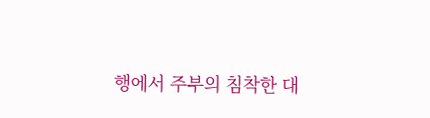행에서 주부의 침착한 대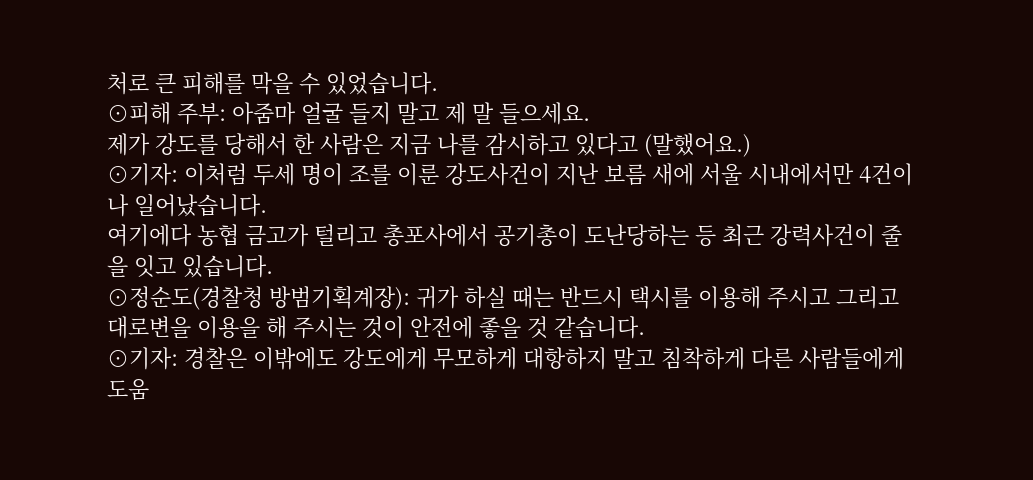처로 큰 피해를 막을 수 있었습니다.
⊙피해 주부: 아줌마 얼굴 들지 말고 제 말 들으세요.
제가 강도를 당해서 한 사람은 지금 나를 감시하고 있다고 (말했어요.)
⊙기자: 이처럼 두세 명이 조를 이룬 강도사건이 지난 보름 새에 서울 시내에서만 4건이나 일어났습니다.
여기에다 농협 금고가 털리고 총포사에서 공기총이 도난당하는 등 최근 강력사건이 줄을 잇고 있습니다.
⊙정순도(경찰청 방범기획계장): 귀가 하실 때는 반드시 택시를 이용해 주시고 그리고 대로변을 이용을 해 주시는 것이 안전에 좋을 것 같습니다.
⊙기자: 경찰은 이밖에도 강도에게 무모하게 대항하지 말고 침착하게 다른 사람들에게 도움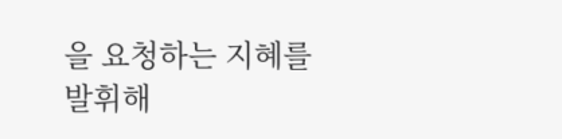을 요청하는 지혜를 발휘해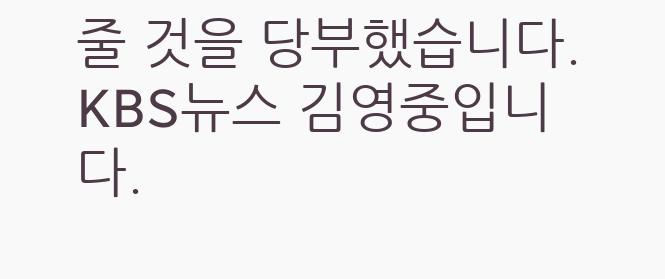줄 것을 당부했습니다.
KBS뉴스 김영중입니다.